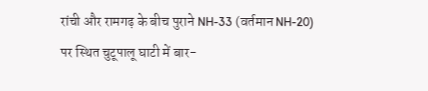रांची और रामगढ़ के बीच पुराने NH-33 (वर्तमान NH-20) पर स्थित चुटूपालू घाटी में बार-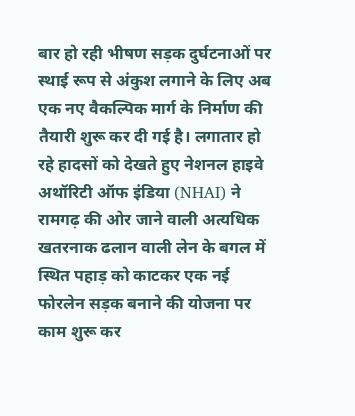बार हो रही भीषण सड़क दुर्घटनाओं पर स्थाई रूप से अंकुश लगाने के लिए अब एक नए वैकल्पिक मार्ग के निर्माण की तैयारी शुरू कर दी गई है। लगातार हो रहे हादसों को देखते हुए नेशनल हाइवे अथॉरिटी ऑफ इंडिया (NHAI) ने रामगढ़ की ओर जाने वाली अत्यधिक खतरनाक ढलान वाली लेन के बगल में स्थित पहाड़ को काटकर एक नई फोरलेन सड़क बनाने की योजना पर काम शुरू कर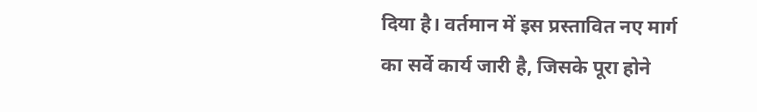दिया है। वर्तमान में इस प्रस्तावित नए मार्ग का सर्वे कार्य जारी है, जिसके पूरा होने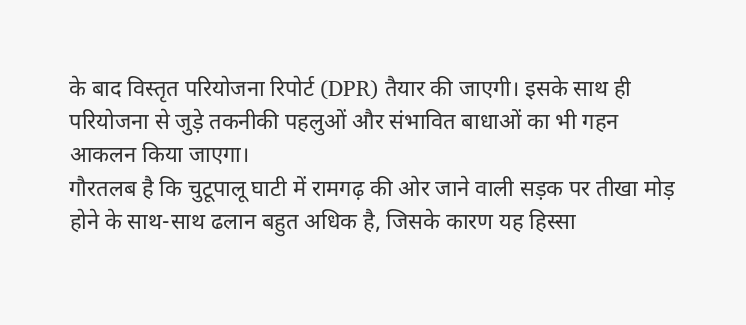के बाद विस्तृत परियोजना रिपोर्ट (DPR) तैयार की जाएगी। इसके साथ ही परियोजना से जुड़े तकनीकी पहलुओं और संभावित बाधाओं का भी गहन आकलन किया जाएगा।
गौरतलब है कि चुटूपालू घाटी में रामगढ़ की ओर जाने वाली सड़क पर तीखा मोड़ होने के साथ-साथ ढलान बहुत अधिक है, जिसके कारण यह हिस्सा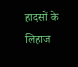हादसों के लिहाज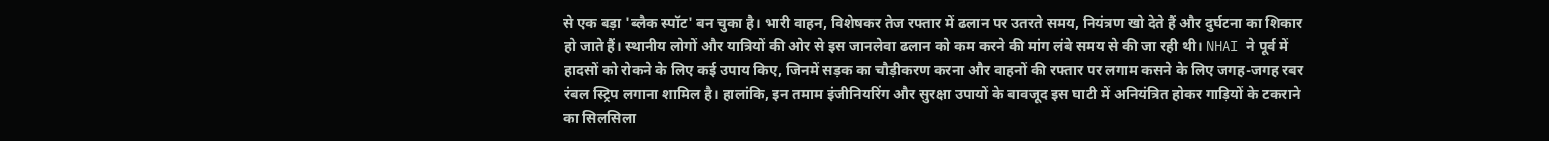से एक बड़ा 'ब्लैक स्पॉट' बन चुका है। भारी वाहन, विशेषकर तेज रफ्तार में ढलान पर उतरते समय, नियंत्रण खो देते हैं और दुर्घटना का शिकार हो जाते हैं। स्थानीय लोगों और यात्रियों की ओर से इस जानलेवा ढलान को कम करने की मांग लंबे समय से की जा रही थी। NHAI ने पूर्व में हादसों को रोकने के लिए कई उपाय किए, जिनमें सड़क का चौड़ीकरण करना और वाहनों की रफ्तार पर लगाम कसने के लिए जगह-जगह रबर रंबल स्ट्रिप लगाना शामिल है। हालांकि, इन तमाम इंजीनियरिंग और सुरक्षा उपायों के बावजूद इस घाटी में अनियंत्रित होकर गाड़ियों के टकराने का सिलसिला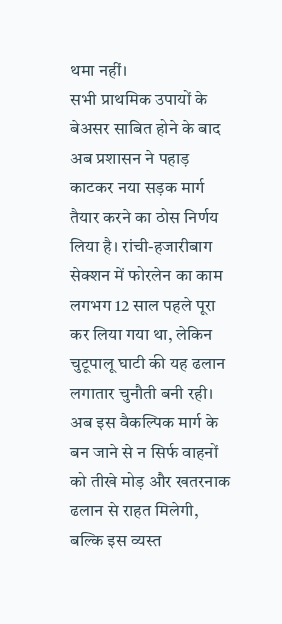थमा नहीं।
सभी प्राथमिक उपायों के बेअसर साबित होने के बाद अब प्रशासन ने पहाड़ काटकर नया सड़क मार्ग तैयार करने का ठोस निर्णय लिया है। रांची-हजारीबाग सेक्शन में फोरलेन का काम लगभग 12 साल पहले पूरा कर लिया गया था, लेकिन चुटूपालू घाटी की यह ढलान लगातार चुनौती बनी रही। अब इस वैकल्पिक मार्ग के बन जाने से न सिर्फ वाहनों को तीखे मोड़ और खतरनाक ढलान से राहत मिलेगी, बल्कि इस व्यस्त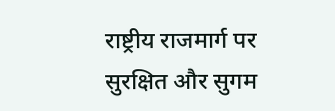राष्ट्रीय राजमार्ग पर सुरक्षित और सुगम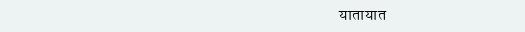यातायात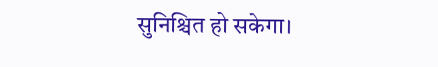सुनिश्चित हो सकेगा।